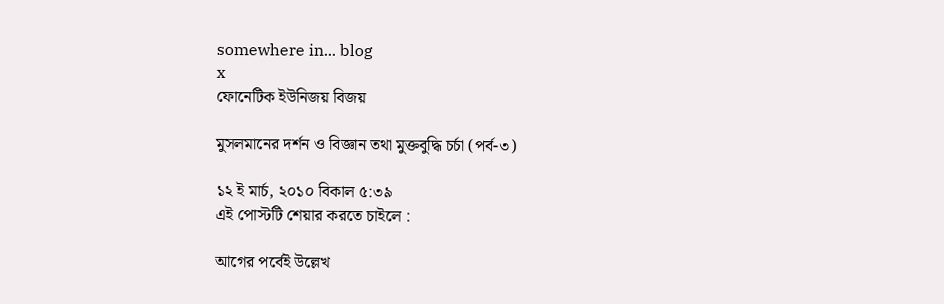somewhere in... blog
x
ফোনেটিক ইউনিজয় বিজয়

মুসলমানের দর্শন ও বিজ্ঞান তথা মুক্তবুদ্ধি চর্চা (পর্ব-৩)

১২ ই মার্চ, ২০১০ বিকাল ৫:৩৯
এই পোস্টটি শেয়ার করতে চাইলে :

আগের পর্বেই উল্লেখ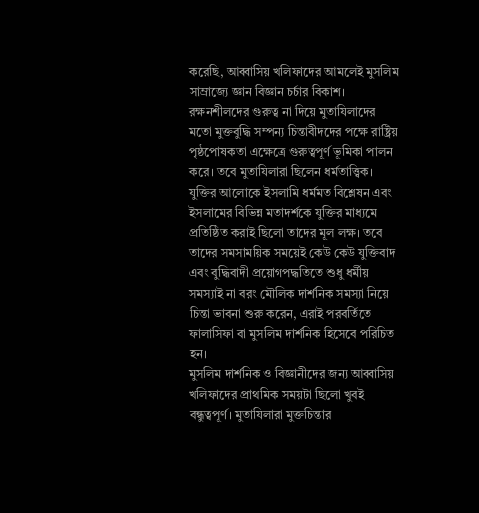করেছি, আব্বাসিয় খলিফাদের আমলেই মুসলিম সাম্রাজ্যে জ্ঞান বিজ্ঞান চর্চার বিকাশ। রক্ষনশীলদের গুরুত্ব না দিয়ে মুতাযিলাদের মতো মুক্তবুদ্ধি সম্পন্য চিন্তাবীদদের পক্ষে রাষ্ট্রিয় পৃষ্ঠপোষকতা এক্ষেত্রে গুরুত্বপূর্ণ ভূমিকা পালন করে। তবে মুতাযিলারা ছিলেন ধর্মতাত্ত্বিক। যুক্তির আলোকে ইসলামি ধর্মমত বিশ্লেষন এবং ইসলামের বিভিন্ন মতাদর্শকে যুক্তির মাধ্যমে প্রতিষ্ঠিত করাই ছিলো তাদের মূল লক্ষ। তবে তাদের সমসাময়িক সময়েই কেউ কেউ যুক্তিবাদ এবং বুদ্ধিবাদী প্রয়োগপদ্ধতিতে শুধু ধর্মীয় সমস্যাই না বরং মৌলিক দার্শনিক সমস্যা নিয়ে চিন্তা ভাবনা শুরু করেন, এরাই পরবর্তিতে ফালাসিফা বা মুসলিম দার্শনিক হিসেবে পরিচিত হন।
মুসলিম দার্শনিক ও বিজ্ঞানীদের জন্য আব্বাসিয় খলিফাদের প্রাথমিক সময়টা ছিলো খুবই বন্ধুত্বপূর্ণ। মুতাযিলারা মুক্তচিন্তার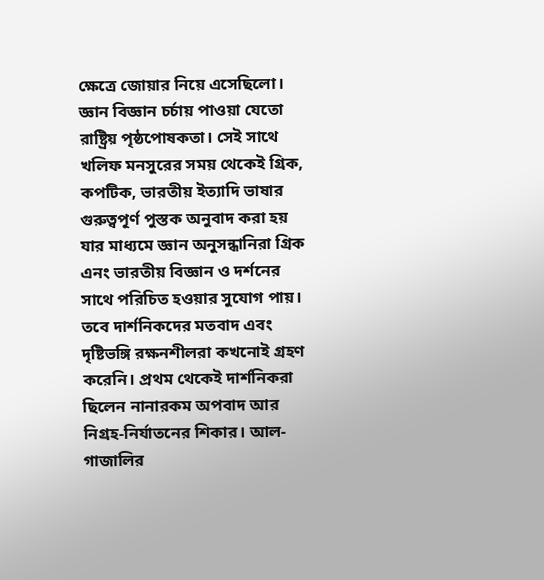ক্ষেত্রে জোয়ার নিয়ে এসেছিলো। জ্ঞান বিজ্ঞান চর্চায় পাওয়া যেতো রাষ্ট্রিয় পৃষ্ঠপোষকতা। সেই সাথে খলিফ মনসুরের সময় থেকেই গ্রিক, কপটিক, ভারতীয় ইত্যাদি ভাষার গুরুত্বপূর্ণ পুস্তক অনুবাদ করা হয় যার মাধ্যমে জ্ঞান অনুসন্ধানিরা গ্রিক এনং ভারতীয় বিজ্ঞান ও দর্শনের সাথে পরিচিত হওয়ার সুযোগ পায়। তবে দার্শনিকদের মতবাদ এবং দৃষ্টিভঙ্গি রক্ষনশীলরা কখনোই গ্রহণ করেনি। প্রথম থেকেই দার্শনিকরা ছিলেন নানারকম অপবাদ আর নিগ্রহ-নির্যাতনের শিকার। আল-গাজালির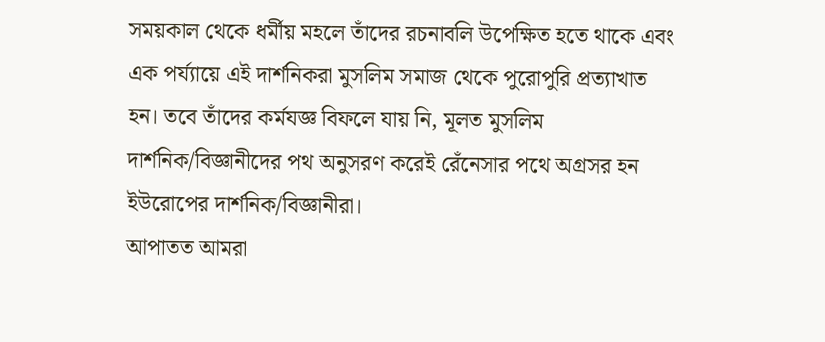সময়কাল থেকে ধর্মীয় মহলে তাঁদের রচনাবলি উপেক্ষিত হতে থাকে এবং এক পর্য্যায়ে এই দার্শনিকরা মুসলিম সমাজ থেকে পুরোপুরি প্রত্যাখাত হন। তবে তাঁদের কর্মযজ্ঞ বিফলে যায় নি, মূলত মুসলিম দার্শনিক/বিজ্ঞানীদের পথ অনুসরণ করেই রেঁনেসার পথে অগ্রসর হন ইউরোপের দার্শনিক/বিজ্ঞানীরা।
আপাতত আমরা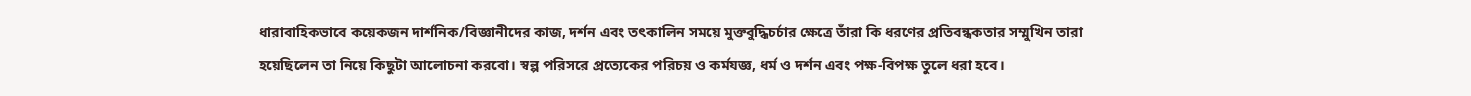ধারাবাহিকভাবে কয়েকজন দার্শনিক/বিজ্ঞানীদের কাজ, দর্শন এবং তৎকালিন সময়ে মুক্তবুদ্ধিচর্চার ক্ষেত্রে তাঁরা কি ধরণের প্রতিবন্ধকতার সম্মুখিন তারা হয়েছিলেন তা নিয়ে কিছুটা আলোচনা করবো। স্বল্প পরিসরে প্রত্যেকের পরিচয় ও কর্মযজ্ঞ, ধর্ম ও দর্শন এবং পক্ষ-বিপক্ষ তুলে ধরা হবে।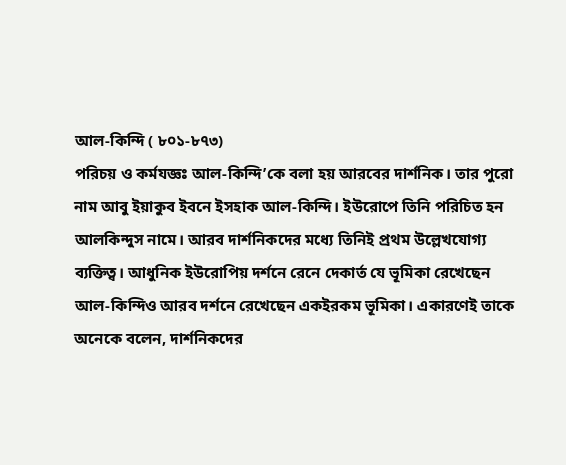আল-কিন্দি ( ৮০১-৮৭৩)
পরিচয় ও কর্মযজ্ঞঃ আল-কিন্দি’কে বলা হয় আরবের দার্শনিক। তার পুরো নাম আবু ইয়াকুব ইবনে ইসহাক আল-কিন্দি। ইউরোপে তিনি পরিচিত হন আলকিন্দুস নামে। আরব দার্শনিকদের মধ্যে তিনিই প্রথম উল্লেখযোগ্য ব্যক্তিত্ব। আধুনিক ইউরোপিয় দর্শনে রেনে দেকার্ত যে ভূমিকা রেখেছেন আল-কিন্দিও আরব দর্শনে রেখেছেন একইরকম ভূমিকা। একারণেই তাকে অনেকে বলেন, দার্শনিকদের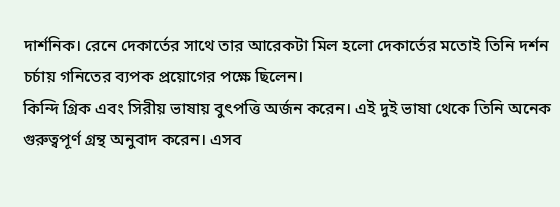দার্শনিক। রেনে দেকার্তের সাথে তার আরেকটা মিল হলো দেকার্তের মতোই তিনি দর্শন চর্চায় গনিতের ব্যপক প্রয়োগের পক্ষে ছিলেন।
কিন্দি গ্রিক এবং সিরীয় ভাষায় বুৎপত্তি অর্জন করেন। এই দুই ভাষা থেকে তিনি অনেক গুরুত্বপূর্ণ গ্রন্থ অনুবাদ করেন। এসব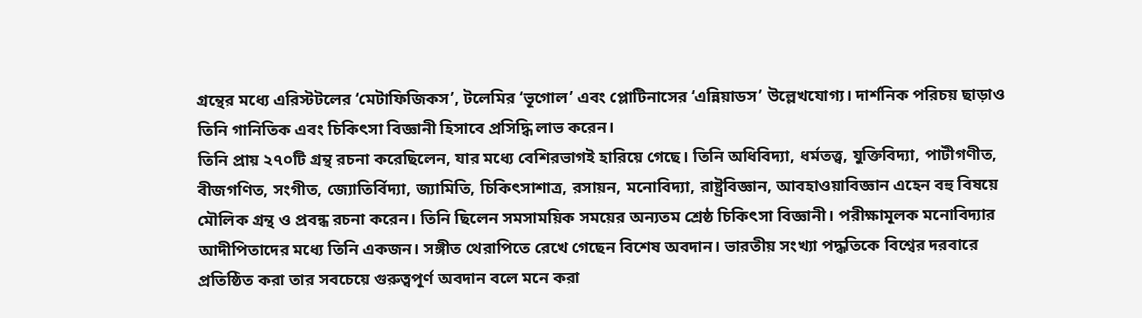গ্রন্থের মধ্যে এরিস্টটলের ‘মেটাফিজিকস’, টলেমির ‘ভূগোল’ এবং প্লোটিনাসের ‘এন্নিয়াডস’ উল্লেখযোগ্য। দার্শনিক পরিচয় ছাড়াও তিনি গানিতিক এবং চিকিৎসা বিজ্ঞানী হিসাবে প্রসিদ্ধি লাভ করেন।
তিনি প্রায় ২৭০টি গ্রন্থ রচনা করেছিলেন, যার মধ্যে বেশিরভাগই হারিয়ে গেছে। তিনি অধিবিদ্যা, ধর্মতত্ত্ব, যুক্তিবিদ্যা, পাটীগণীত, বীজগণিত, সংগীত, জ্যোতির্বিদ্যা, জ্যামিতি, চিকিৎসাশাত্র, রসায়ন, মনোবিদ্যা, রাষ্ট্রবিজ্ঞান, আবহাওয়াবিজ্ঞান এহেন বহু বিষয়ে মৌলিক গ্রন্থ ও প্রবন্ধ রচনা করেন। তিনি ছিলেন সমসাময়িক সময়ের অন্যতম শ্রেষ্ঠ চিকিৎসা বিজ্ঞানী। পরীক্ষামূলক মনোবিদ্যার আদীপিতাদের মধ্যে তিনি একজন। সঙ্গীত থেরাপিতে রেখে গেছেন বিশেষ অবদান। ভারতীয় সংখ্যা পদ্ধতিকে বিশ্বের দরবারে প্রতিষ্ঠিত করা তার সবচেয়ে গুরুত্বপূর্ণ অবদান বলে মনে করা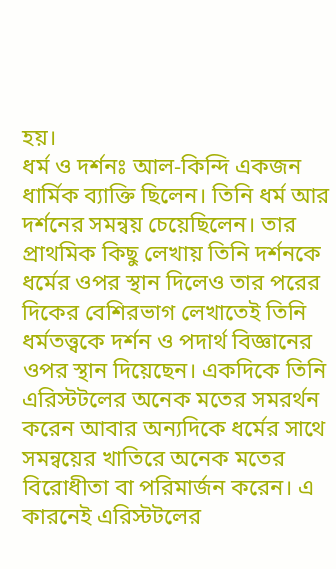হয়।
ধর্ম ও দর্শনঃ আল-কিন্দি একজন ধার্মিক ব্যাক্তি ছিলেন। তিনি ধর্ম আর দর্শনের সমন্বয় চেয়েছিলেন। তার প্রাথমিক কিছু লেখায় তিনি দর্শনকে ধর্মের ওপর স্থান দিলেও তার পরের দিকের বেশিরভাগ লেখাতেই তিনি ধর্মতত্ত্বকে দর্শন ও পদার্থ বিজ্ঞানের ওপর স্থান দিয়েছেন। একদিকে তিনি এরিস্টটলের অনেক মতের সমরর্থন করেন আবার অন্যদিকে ধর্মের সাথে সমন্বয়ের খাতিরে অনেক মতের বিরোধীতা বা পরিমার্জন করেন। এ কারনেই এরিস্টটলের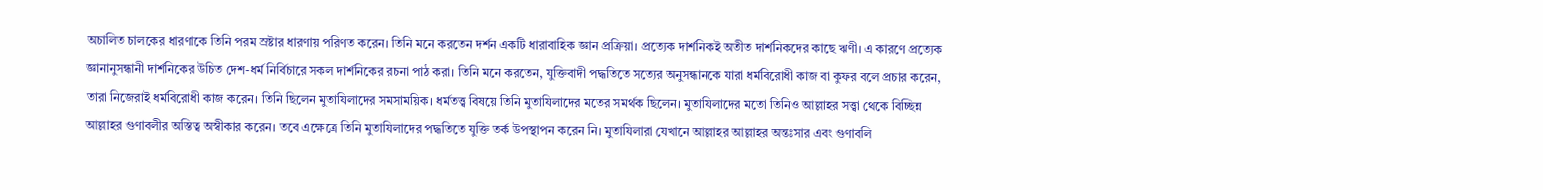অচালিত চালকের ধারণাকে তিনি পরম স্রষ্টার ধারণায় পরিণত করেন। তিনি মনে করতেন দর্শন একটি ধারাবাহিক জ্ঞান প্রক্রিয়া। প্রত্যেক দার্শনিকই অতীত দার্শনিকদের কাছে ঋণী। এ কারণে প্রত্যেক জ্ঞানানুসন্ধানী দার্শনিকের উচিত দেশ-ধর্ম নির্বিচারে সকল দার্শনিকের রচনা পাঠ করা। তিনি মনে করতেন, যুক্তিবাদী পদ্ধতিতে সত্যের অনুসন্ধানকে যারা ধর্মবিরোধী কাজ বা কুফর বলে প্রচার করেন, তারা নিজেরাই ধর্মবিরোধী কাজ করেন। তিনি ছিলেন মুতাযিলাদের সমসাময়িক। ধর্মতত্ত্ব বিষয়ে তিনি মুতাযিলাদের মতের সমর্থক ছিলেন। মুতাযিলাদের মতো তিনিও আল্লাহর সত্ত্বা থেকে বিচ্ছিন্ন আল্লাহর গুণাবলীর অস্তিত্ব অস্বীকার করেন। তবে এক্ষেত্রে তিনি মুতাযিলাদের পদ্ধতিতে যুক্তি তর্ক উপস্থাপন করেন নি। মুতাযিলারা যেখানে আল্লাহর আল্লাহর অন্তঃসার এবং গুণাবলি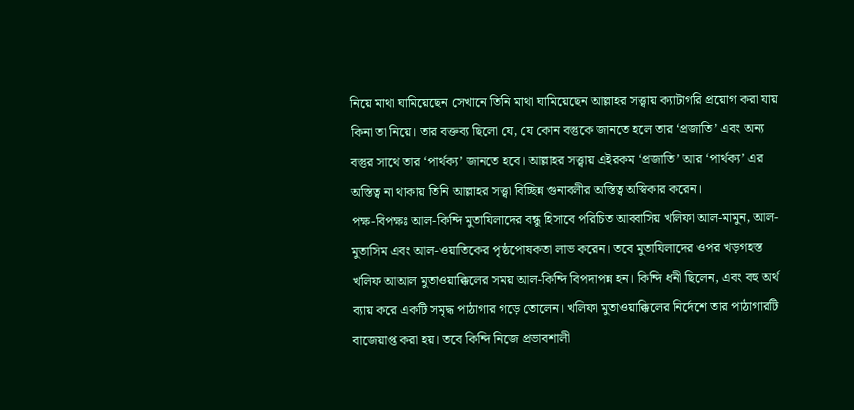নিয়ে মাথা ঘামিয়েছেন সেখানে তিনি মাথা ঘামিয়েছেন আল্লাহর সত্ত্বায় ক্যাটাগরি প্রয়োগ করা যায় কিনা তা নিয়ে। তার বক্তব্য ছিলো যে, যে কোন বস্তুকে জানতে হলে তার ‘প্রজাতি’ এবং অন্য বস্তুর সাথে তার ‘পার্থক্য’ জানতে হবে। আল্লাহর সত্ত্বায় এইরকম ‘প্রজাতি’ আর ‘পার্থক্য’ এর অস্তিত্ব না থাকায় তিনি আল্লাহর সত্ত্বা বিচ্ছিন্ন গুনাবলীর অস্তিত্ব অস্বিকার করেন।
পক্ষ-বিপক্ষঃ আল-কিন্দি মুতাযিলাদের বন্ধু হিসাবে পরিচিত আব্বাসিয় খলিফা আল-মামুন, আল-মুতাসিম এবং আল-ওয়াতিকের পৃষ্ঠপোষকতা লাভ করেন। তবে মুতাযিলাদের ওপর খড়গহস্ত খলিফ আআল মুতাওয়াক্কিলের সময় আল-কিন্দি বিপদাপন্ন হন। কিন্দি ধনী ছিলেন, এবং বহু অর্থ ব্যায় করে একটি সমৃদ্ধ পাঠাগার গড়ে তোলেন। খলিফা মুতাওয়াক্কিলের নির্দেশে তার পাঠাগারটি বাজেয়াপ্ত করা হয়। তবে কিন্দি নিজে প্রভাবশালী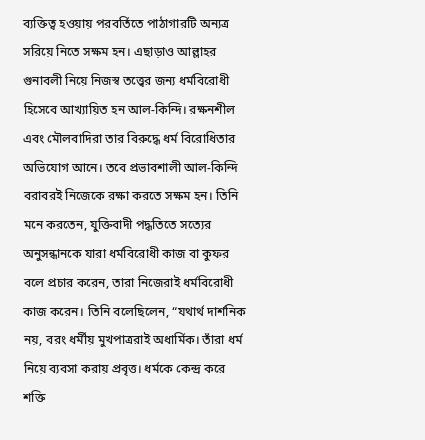ব্যক্তিত্ব হওয়ায় পরবর্তিতে পাঠাগারটি অন্যত্র সরিয়ে নিতে সক্ষম হন। এছাড়াও আল্লাহর গুনাবলী নিয়ে নিজস্ব তত্ত্বের জন্য ধর্মবিরোধী হিসেবে আখ্যায়িত হন আল-কিন্দি। রক্ষনশীল এবং মৌলবাদিরা তার বিরুদ্ধে ধর্ম বিরোধিতার অভিযোগ আনে। তবে প্রভাবশালী আল-কিন্দি বরাবরই নিজেকে রক্ষা করতে সক্ষম হন। তিনি মনে করতেন, যুক্তিবাদী পদ্ধতিতে সত্যের অনুসন্ধানকে যারা ধর্মবিরোধী কাজ বা কুফর বলে প্রচার করেন, তারা নিজেরাই ধর্মবিরোধী কাজ করেন। তিনি বলেছিলেন, “যথার্থ দার্শনিক নয়, বরং ধর্মীয় মুখপাত্ররাই অধার্মিক। তাঁরা ধর্ম নিয়ে ব্যবসা করায় প্রবৃত্ত। ধর্মকে কেন্দ্র করে শক্তি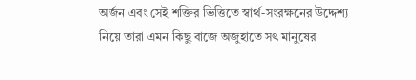অর্জন এবং সেই শক্তির ভিত্তিতে স্বার্থ-সংরক্ষনের উদ্দেশ্য নিয়ে তারা এমন কিছু বাজে অজুহাতে সৎ মানুষের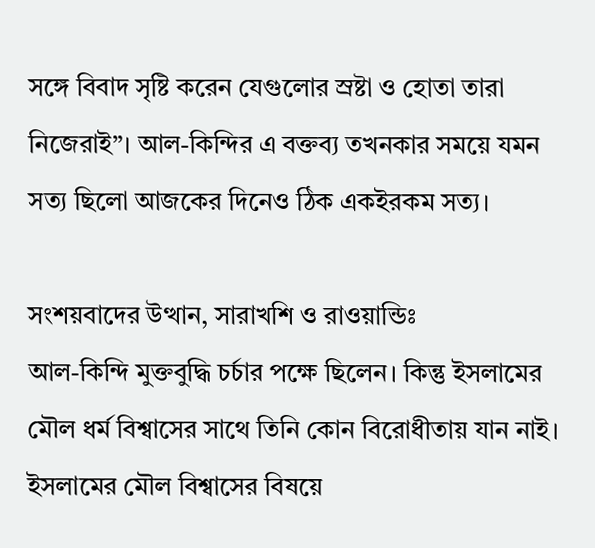সঙ্গে বিবাদ সৃষ্টি করেন যেগুলোর স্রষ্টা ও হোতা তারা নিজেরাই”। আল-কিন্দির এ বক্তব্য তখনকার সময়ে যমন সত্য ছিলো আজকের দিনেও ঠিক একইরকম সত্য।

সংশয়বাদের উত্থান, সারাখশি ও রাওয়ান্ডিঃ
আল-কিন্দি মুক্তবুদ্ধি চর্চার পক্ষে ছিলেন। কিন্তু ইসলামের মৌল ধর্ম বিশ্বাসের সাথে তিনি কোন বিরোধীতায় যান নাই। ইসলামের মৌল বিশ্বাসের বিষয়ে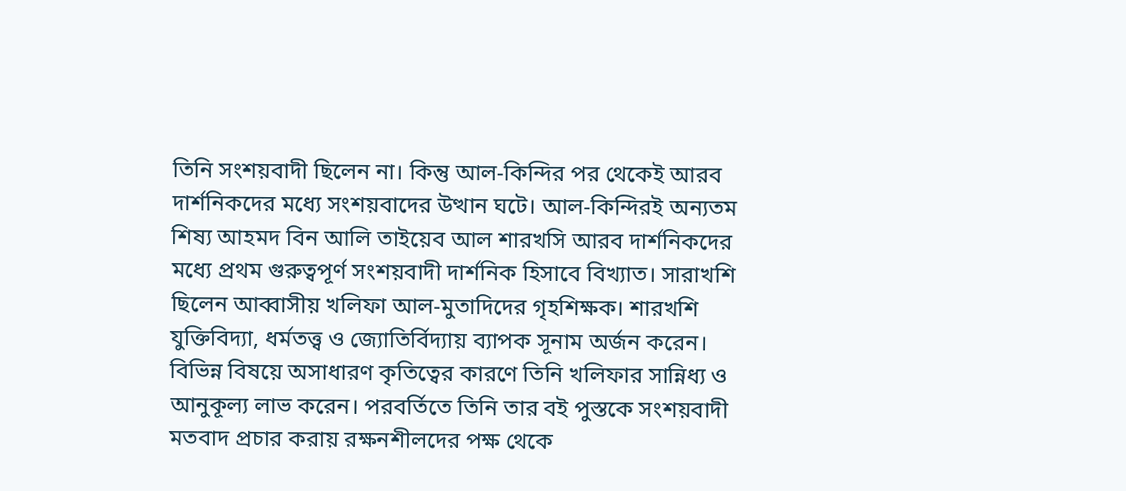তিনি সংশয়বাদী ছিলেন না। কিন্তু আল-কিন্দির পর থেকেই আরব দার্শনিকদের মধ্যে সংশয়বাদের উত্থান ঘটে। আল-কিন্দিরই অন্যতম শিষ্য আহমদ বিন আলি তাইয়েব আল শারখসি আরব দার্শনিকদের মধ্যে প্রথম গুরুত্বপূর্ণ সংশয়বাদী দার্শনিক হিসাবে বিখ্যাত। সারাখশি ছিলেন আব্বাসীয় খলিফা আল-মুতাদিদের গৃহশিক্ষক। শারখশি যুক্তিবিদ্যা, ধর্মতত্ত্ব ও জ্যোতির্বিদ্যায় ব্যাপক সূনাম অর্জন করেন। বিভিন্ন বিষয়ে অসাধারণ কৃতিত্বের কারণে তিনি খলিফার সান্নিধ্য ও আনুকূল্য লাভ করেন। পরবর্তিতে তিনি তার বই পুস্তকে সংশয়বাদী মতবাদ প্রচার করায় রক্ষনশীলদের পক্ষ থেকে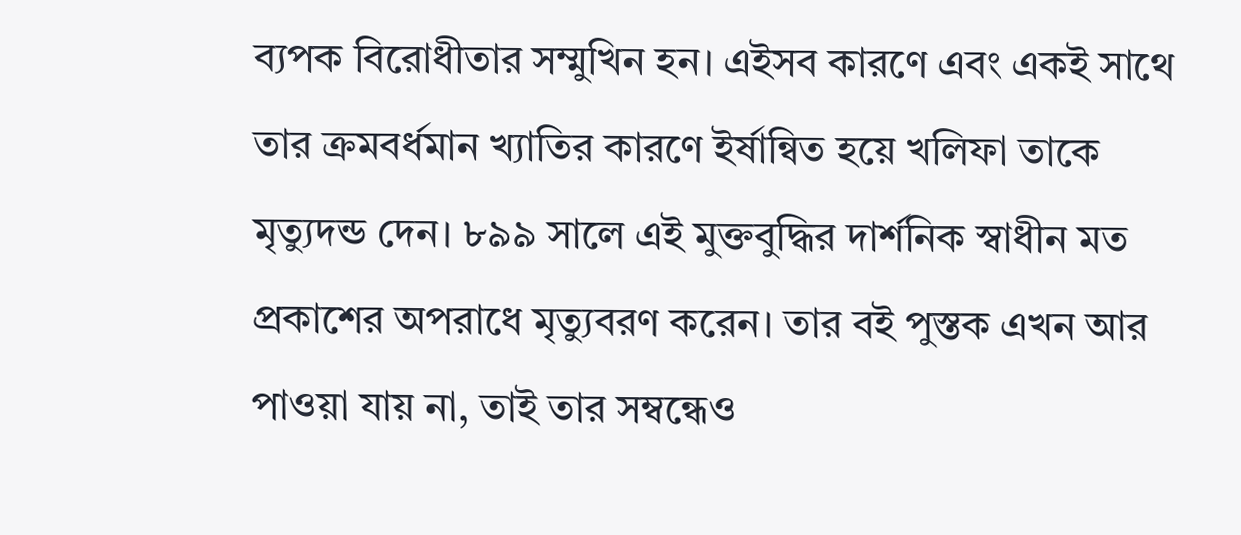ব্যপক বিরোধীতার সম্মুখিন হন। এইসব কারণে এবং একই সাথে তার ক্রমবর্ধমান খ্যাতির কারণে ইর্ষান্বিত হয়ে খলিফা তাকে মৃত্যুদন্ড দেন। ৮৯৯ সালে এই মুক্তবুদ্ধির দার্শনিক স্বাধীন মত প্রকাশের অপরাধে মৃত্যুবরণ করেন। তার বই পুস্তক এখন আর পাওয়া যায় না, তাই তার সম্বন্ধেও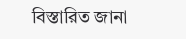বিস্তারিত জানা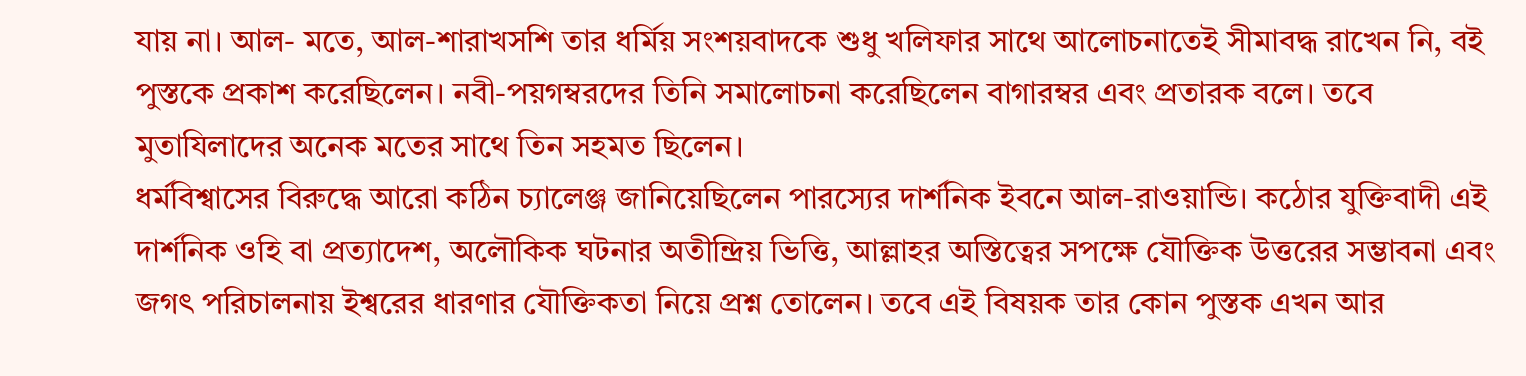যায় না। আল- মতে, আল-শারাখসশি তার ধর্মিয় সংশয়বাদকে শুধু খলিফার সাথে আলোচনাতেই সীমাবদ্ধ রাখেন নি, বই পুস্তকে প্রকাশ করেছিলেন। নবী-পয়গম্বরদের তিনি সমালোচনা করেছিলেন বাগারম্বর এবং প্রতারক বলে। তবে মুতাযিলাদের অনেক মতের সাথে তিন সহমত ছিলেন।
ধর্মবিশ্বাসের বিরুদ্ধে আরো কঠিন চ্যালেঞ্জ জানিয়েছিলেন পারস্যের দার্শনিক ইবনে আল-রাওয়ান্ডি। কঠোর যুক্তিবাদী এই দার্শনিক ওহি বা প্রত্যাদেশ, অলৌকিক ঘটনার অতীন্দ্রিয় ভিত্তি, আল্লাহর অস্তিত্বের সপক্ষে যৌক্তিক উত্তরের সম্ভাবনা এবং জগৎ পরিচালনায় ইশ্বরের ধারণার যৌক্তিকতা নিয়ে প্রশ্ন তোলেন। তবে এই বিষয়ক তার কোন পুস্তক এখন আর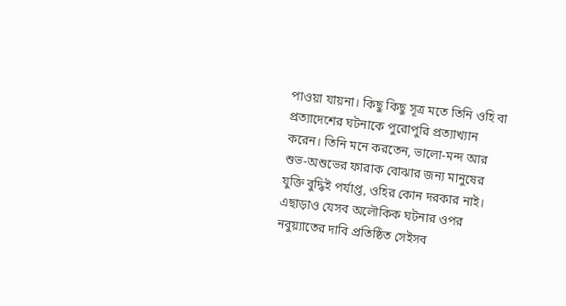পাওয়া যায়না। কিছু কিছু সূত্র মতে তিনি ওহি বা প্রত্যাদেশের ঘটনাকে পুরোপুরি প্রত্যাখ্যান করেন। তিনি মনে করতেন, ভালো-মন্দ আর শুভ-অশুভের ফারাক বোঝার জন্য মানুষের যুক্তি বুদ্ধিই পর্যাপ্ত, ওহির কোন দরকার নাই। এছাড়াও যেসব অলৌকিক ঘটনার ওপর নবুয়্যাতের দাবি প্রতিষ্ঠিত সেইসব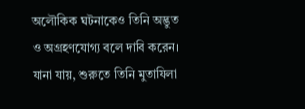অলৌকিক ঘটনাকেও তিনি অদ্ভুত ও অগ্রহণযোগ্য বলে দাবি করেন। যানা যায়, শুরুতে তিনি মুতাযিলা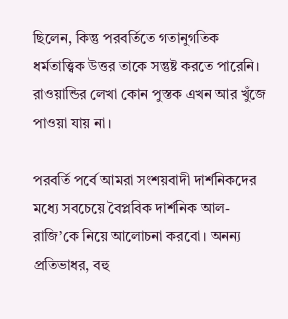ছিলেন, কিন্তু পরবর্তিতে গতানুগতিক ধর্মতাত্ত্বিক উত্তর তাকে সন্তুষ্ট করতে পারেনি। রাওয়ান্ডির লেখা কোন পুস্তক এখন আর খুঁজে পাওয়া যায় না।

পরবর্তি পর্বে আমরা সংশয়বাদী দার্শনিকদের মধ্যে সবচেয়ে বৈপ্লবিক দার্শনিক আল-রাজি’কে নিয়ে আলোচনা করবো। অনন্য প্রতিভাধর, বহু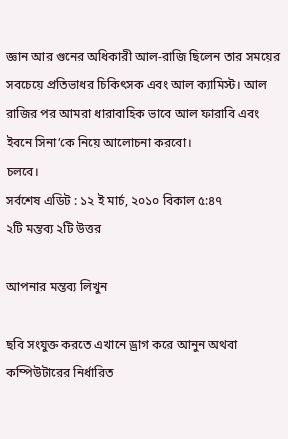জ্ঞান আর গুনের অধিকারী আল-রাজি ছিলেন তার সময়ের সবচেয়ে প্রতিভাধর চিকিৎসক এবং আল ক্যামিস্ট। আল রাজির পর আমরা ধারাবাহিক ভাবে আল ফারাবি এবং ইবনে সিনা’কে নিয়ে আলোচনা করবো।
চলবে।
সর্বশেষ এডিট : ১২ ই মার্চ, ২০১০ বিকাল ৫:৪৭
২টি মন্তব্য ২টি উত্তর

আপনার মন্তব্য লিখুন

ছবি সংযুক্ত করতে এখানে ড্রাগ করে আনুন অথবা কম্পিউটারের নির্ধারিত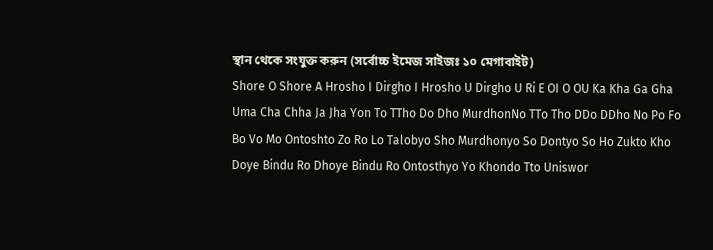স্থান থেকে সংযুক্ত করুন (সর্বোচ্চ ইমেজ সাইজঃ ১০ মেগাবাইট)
Shore O Shore A Hrosho I Dirgho I Hrosho U Dirgho U Ri E OI O OU Ka Kha Ga Gha Uma Cha Chha Ja Jha Yon To TTho Do Dho MurdhonNo TTo Tho DDo DDho No Po Fo Bo Vo Mo Ontoshto Zo Ro Lo Talobyo Sho Murdhonyo So Dontyo So Ho Zukto Kho Doye Bindu Ro Dhoye Bindu Ro Ontosthyo Yo Khondo Tto Uniswor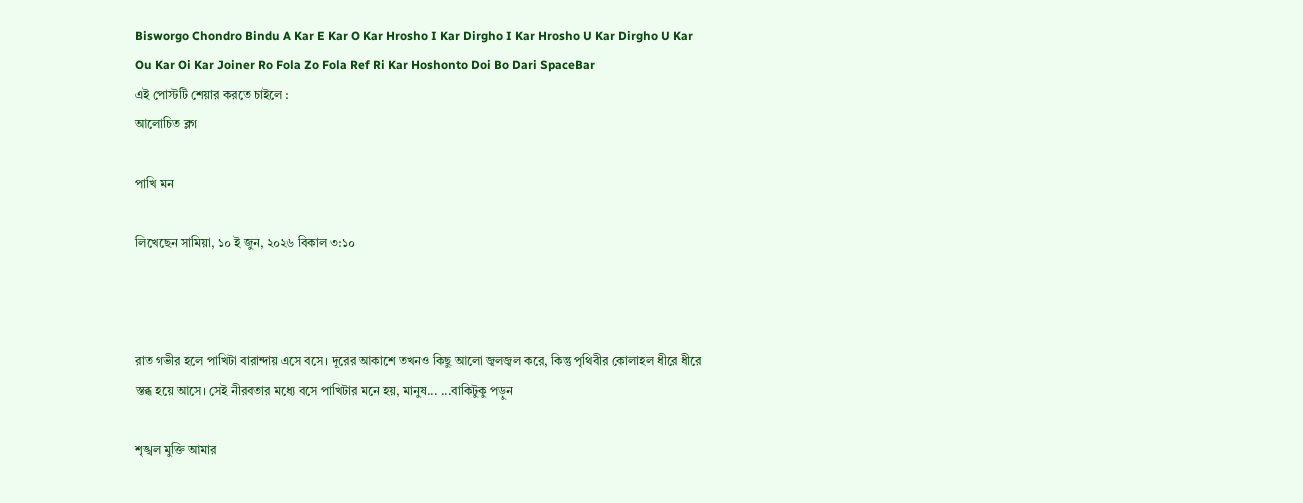Bisworgo Chondro Bindu A Kar E Kar O Kar Hrosho I Kar Dirgho I Kar Hrosho U Kar Dirgho U Kar Ou Kar Oi Kar Joiner Ro Fola Zo Fola Ref Ri Kar Hoshonto Doi Bo Dari SpaceBar
এই পোস্টটি শেয়ার করতে চাইলে :
আলোচিত ব্লগ

পাখি মন

লিখেছেন সামিয়া, ১০ ই জুন, ২০২৬ বিকাল ৩:১০



রাত গভীর হলে পাখিটা বারান্দায় এসে বসে। দূরের আকাশে তখনও কিছু আলো জ্বলজ্বল করে, কিন্তু পৃথিবীর কোলাহল ধীরে ধীরে স্তব্ধ হয়ে আসে। সেই নীরবতার মধ্যে বসে পাখিটার মনে হয়, মানুষ... ...বাকিটুকু পড়ুন

শৃঙ্খল মুক্তি আমার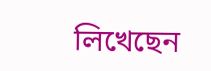লিখেছেন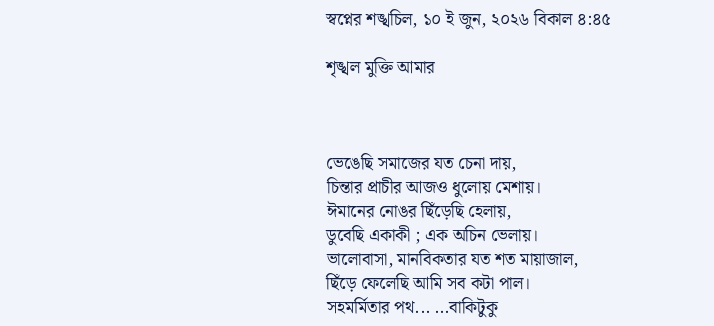স্বপ্নের শঙ্খচিল, ১০ ই জুন, ২০২৬ বিকাল ৪:৪৫

শৃঙ্খল মুক্তি আমার



ভেঙেছি সমাজের যত চেনা দায়,
চিন্তার প্রাচীর আজও ধুলোয় মেশায়।
ঈমানের নোঙর ছিঁড়েছি হেলায়,
ডুবেছি একাকী ; এক অচিন ভেলায়।
ভালোবাসা, মানবিকতার যত শত মায়াজাল,
ছিঁড়ে ফেলেছি আমি সব কটা পাল।
সহমর্মিতার পথ... ...বাকিটুকু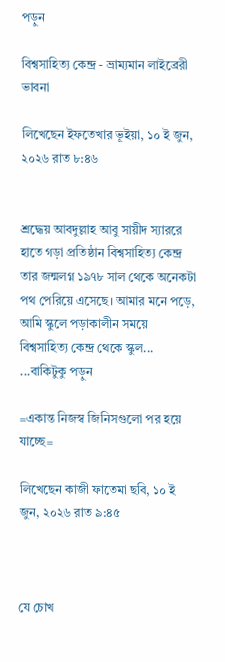পড়ুন

বিশ্বসাহিত্য কেন্দ্র - ভ্রাম্যমান লাইব্রেরী ভাবনা

লিখেছেন ইফতেখার ভূইয়া, ১০ ই জুন, ২০২৬ রাত ৮:৪৬


শ্রদ্ধেয় আবদুল্লাহ আবু সায়ীদ স্যাররে হাতে গড়া প্রতিষ্ঠান বিশ্বসাহিত্য কেন্দ্র তার জন্মলগ্ন ১৯৭৮ সাল থেকে অনেকটা পথ পেরিয়ে এসেছে। আমার মনে পড়ে, আমি স্কুলে পড়াকালীন সময়ে বিশ্বসাহিত্য কেন্দ্র থেকে স্কুল... ...বাকিটুকু পড়ুন

=একান্ত নিজস্ব জিনিসগুলো পর হয়ে যাচ্ছে=

লিখেছেন কাজী ফাতেমা ছবি, ১০ ই জুন, ২০২৬ রাত ৯:৪৫



যে চোখ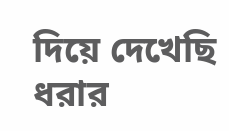দিয়ে দেখেছি ধরার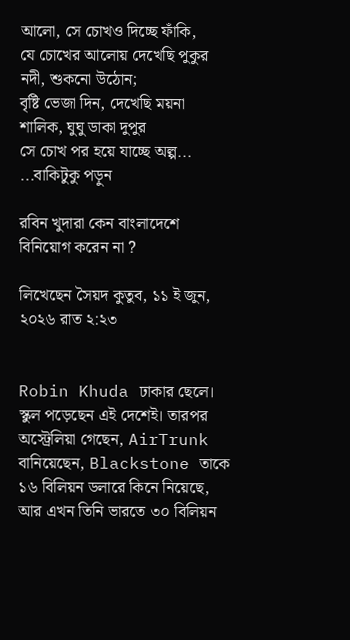আলো, সে চোখও দিচ্ছে ফাঁকি,
যে চোখের আলোয় দেখেছি পুকুর নদী, শুকনো উঠোন;
বৃষ্টি ভেজা দিন, দেখেছি ময়না শালিক, ঘুঘু ডাকা দুপুর
সে চোখ পর হয়ে যাচ্ছে অল্প... ...বাকিটুকু পড়ুন

রবিন খুদারা কেন বাংলাদেশে বিনিয়োগ করেন না ?

লিখেছেন সৈয়দ কুতুব, ১১ ই জুন, ২০২৬ রাত ২:২৩


Robin Khuda ঢাকার ছেলে। স্কুল পড়েছেন এই দেশেই। তারপর অস্ট্রেলিয়া গেছেন, AirTrunk বানিয়েছেন, Blackstone তাকে ১৬ বিলিয়ন ডলারে কিনে নিয়েছে, আর এখন তিনি ভারতে ৩০ বিলিয়ন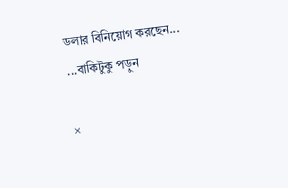ডলার বিনিয়োগ করছেন... ...বাকিটুকু পড়ুন

×